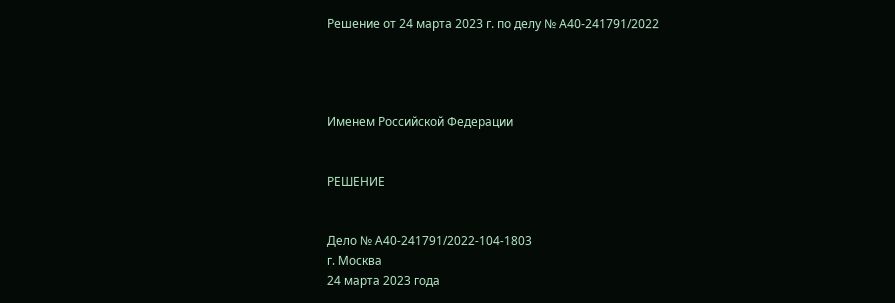Решение от 24 марта 2023 г. по делу № А40-241791/2022




Именем Российской Федерации


РЕШЕНИЕ


Дело № А40-241791/2022-104-1803
г. Москва
24 марта 2023 года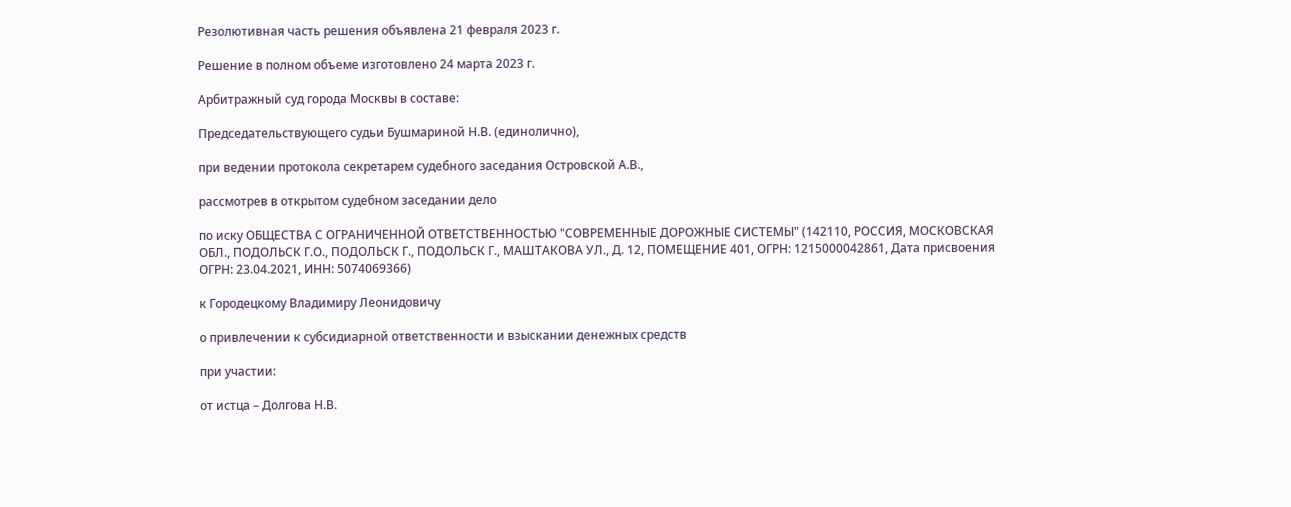Резолютивная часть решения объявлена 21 февраля 2023 г.

Решение в полном объеме изготовлено 24 марта 2023 г.

Арбитражный суд города Москвы в составе:

Председательствующего судьи Бушмариной Н.В. (единолично),

при ведении протокола секретарем судебного заседания Островской А.В.,

рассмотрев в открытом судебном заседании дело

по иску ОБЩЕСТВА С ОГРАНИЧЕННОЙ ОТВЕТСТВЕННОСТЬЮ "СОВРЕМЕННЫЕ ДОРОЖНЫЕ СИСТЕМЫ" (142110, РОССИЯ, МОСКОВСКАЯ ОБЛ., ПОДОЛЬСК Г.О., ПОДОЛЬСК Г., ПОДОЛЬСК Г., МАШТАКОВА УЛ., Д. 12, ПОМЕЩЕНИЕ 401, ОГРН: 1215000042861, Дата присвоения ОГРН: 23.04.2021, ИНН: 5074069366)

к Городецкому Владимиру Леонидовичу

о привлечении к субсидиарной ответственности и взыскании денежных средств

при участии:

от истца – Долгова Н.В.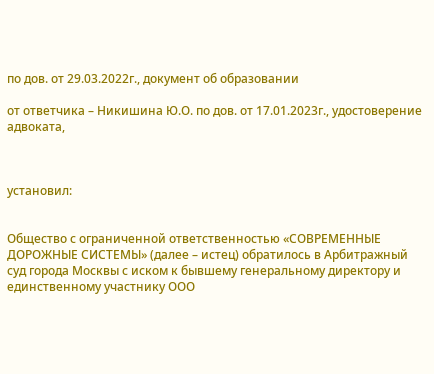по дов. от 29.03.2022г., документ об образовании

от ответчика – Никишина Ю.О. по дов. от 17.01.2023г., удостоверение адвоката,



установил:


Общество с ограниченной ответственностью «СОВРЕМЕННЫЕ ДОРОЖНЫЕ СИСТЕМЫ» (далее – истец) обратилось в Арбитражный суд города Москвы с иском к бывшему генеральному директору и единственному участнику ООО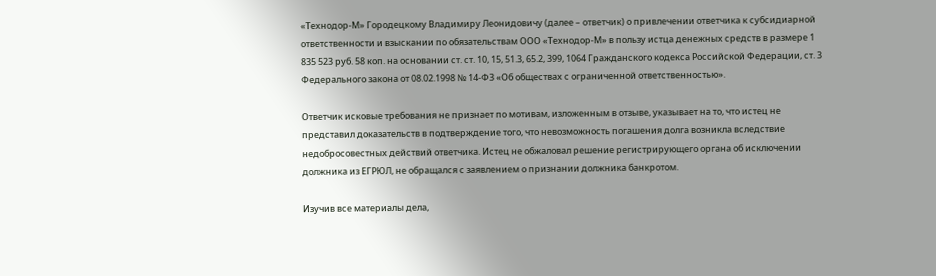«Технодор-М» Городецкому Владимиру Леонидовичу (далее – ответчик) о привлечении ответчика к субсидиарной ответственности и взыскании по обязательствам ООО «Технодор-М» в пользу истца денежных средств в размере 1 835 523 руб. 58 коп. на основании ст. ст. 10, 15, 51.3, 65.2, 399, 1064 Гражданского кодекса Российской Федерации, ст. 3 Федерального закона от 08.02.1998 № 14-ФЗ «Об обществах с ограниченной ответственностью».

Ответчик исковые требования не признает по мотивам, изложенным в отзыве, указывает на то, что истец не представил доказательств в подтверждение того, что невозможность погашения долга возникла вследствие недобросовестных действий ответчика. Истец не обжаловал решение регистрирующего органа об исключении должника из ЕГРЮЛ, не обращался с заявлением о признании должника банкротом.

Изучив все материалы дела,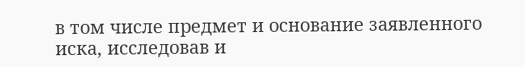в том числе предмет и основание заявленного иска, исследовав и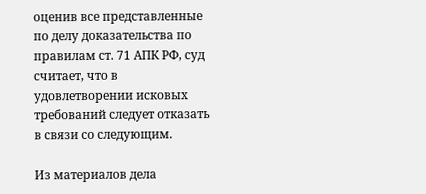оценив все представленные по делу доказательства по правилам ст. 71 АПК РФ, суд считает, что в удовлетворении исковых требований следует отказать в связи со следующим.

Из материалов дела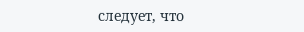следует, что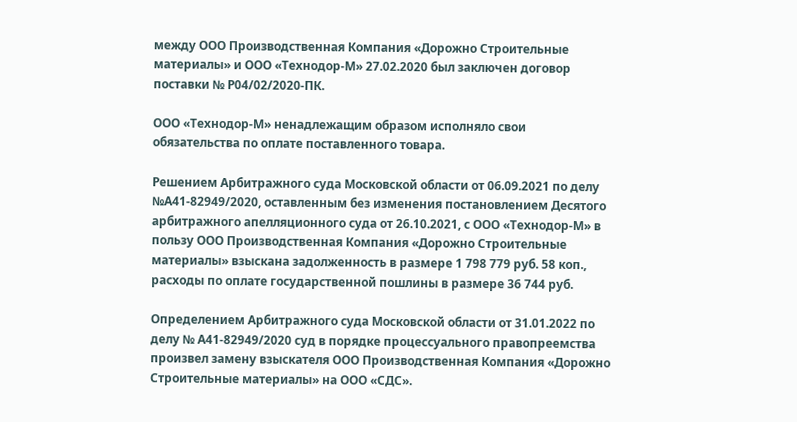между ООО Производственная Компания «Дорожно Строительные материалы» и ООО «Технодор-М» 27.02.2020 был заключен договор поставки № Р04/02/2020-ПК.

ООО «Технодор-М» ненадлежащим образом исполняло свои обязательства по оплате поставленного товара.

Решением Арбитражного суда Московской области от 06.09.2021 по делу №А41-82949/2020, оставленным без изменения постановлением Десятого арбитражного апелляционного суда от 26.10.2021, с ООО «Технодор-М» в пользу ООО Производственная Компания «Дорожно Строительные материалы» взыскана задолженность в размере 1 798 779 руб. 58 коп., расходы по оплате государственной пошлины в размере 36 744 руб.

Определением Арбитражного суда Московской области от 31.01.2022 по делу № А41-82949/2020 суд в порядке процессуального правопреемства произвел замену взыскателя ООО Производственная Компания «Дорожно Строительные материалы» на ООО «СДС».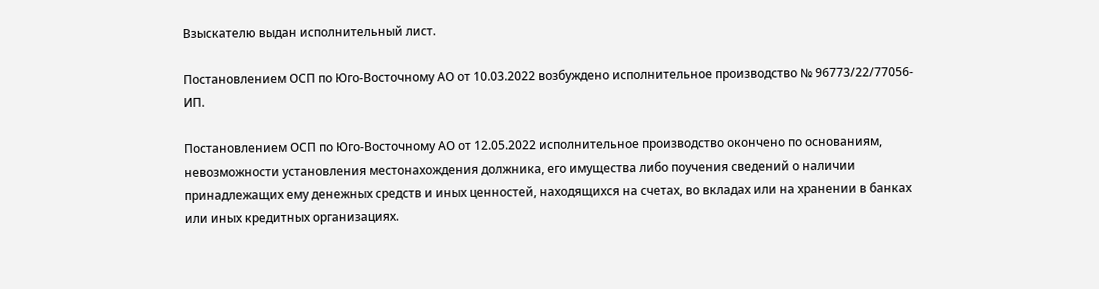Взыскателю выдан исполнительный лист.

Постановлением ОСП по Юго-Восточному АО от 10.03.2022 возбуждено исполнительное производство № 96773/22/77056-ИП.

Постановлением ОСП по Юго-Восточному АО от 12.05.2022 исполнительное производство окончено по основаниям, невозможности установления местонахождения должника, его имущества либо поучения сведений о наличии принадлежащих ему денежных средств и иных ценностей, находящихся на счетах, во вкладах или на хранении в банках или иных кредитных организациях.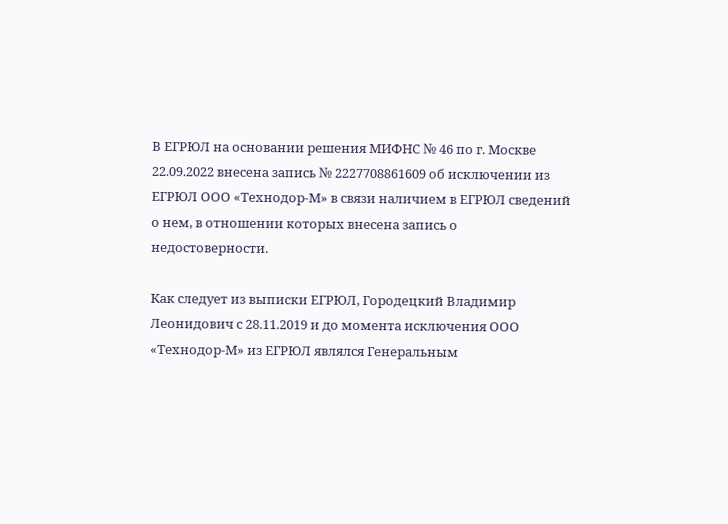В ЕГРЮЛ на основании решения МИФНС № 46 по г. Москве 22.09.2022 внесена запись № 2227708861609 об исключении из ЕГРЮЛ ООО «Технодор-М» в связи наличием в ЕГРЮЛ сведений о нем, в отношении которых внесена запись о недостоверности.

Как следует из выписки ЕГРЮЛ, Городецкий Владимир Леонидович с 28.11.2019 и до момента исключения ООО «Технодор-М» из ЕГРЮЛ являлся Генеральным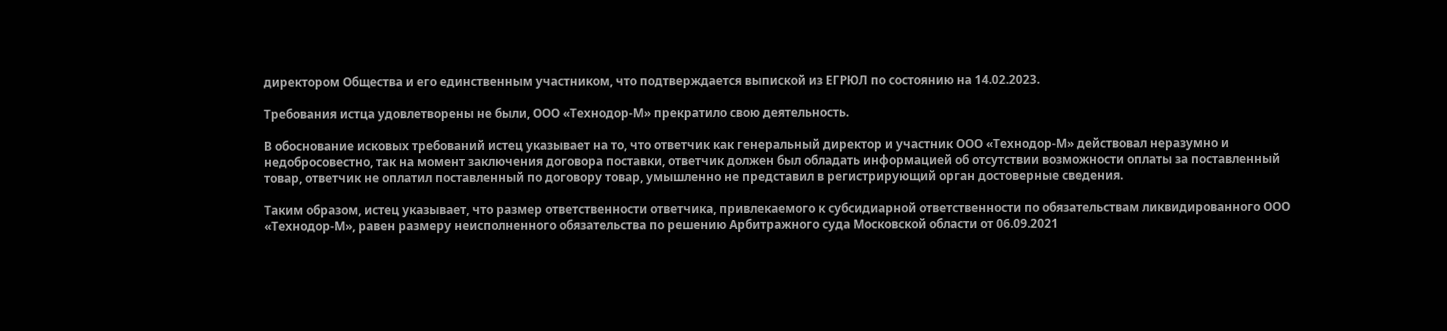директором Общества и его единственным участником, что подтверждается выпиской из ЕГРЮЛ по состоянию на 14.02.2023.

Требования истца удовлетворены не были, ООО «Технодор-М» прекратило свою деятельность.

В обоснование исковых требований истец указывает на то, что ответчик как генеральный директор и участник ООО «Технодор-М» действовал неразумно и недобросовестно, так на момент заключения договора поставки, ответчик должен был обладать информацией об отсутствии возможности оплаты за поставленный товар, ответчик не оплатил поставленный по договору товар, умышленно не представил в регистрирующий орган достоверные сведения.

Таким образом, истец указывает, что размер ответственности ответчика, привлекаемого к субсидиарной ответственности по обязательствам ликвидированного ООО «Технодор-М», равен размеру неисполненного обязательства по решению Арбитражного суда Московской области от 06.09.2021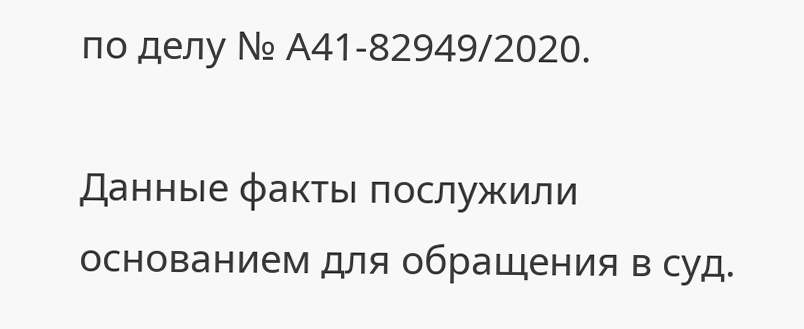по делу № А41-82949/2020.

Данные факты послужили основанием для обращения в суд.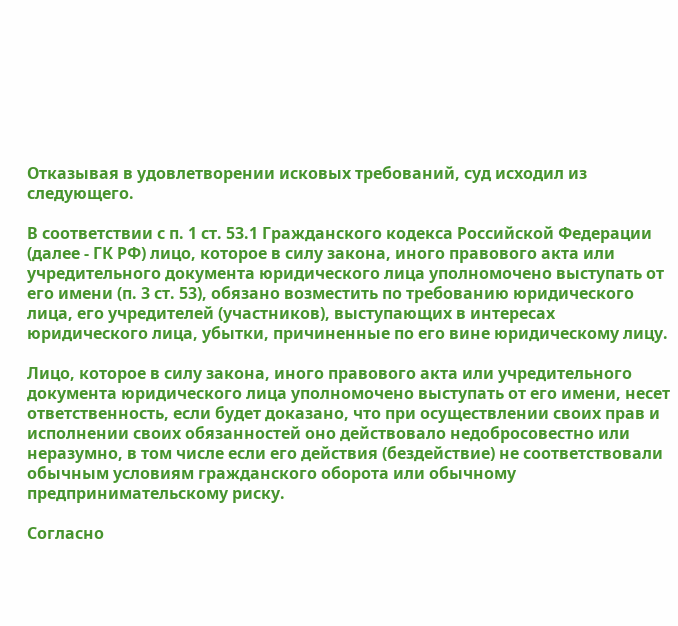Отказывая в удовлетворении исковых требований, суд исходил из следующего.

В соответствии с п. 1 ст. 53.1 Гражданского кодекса Российской Федерации (далее - ГК РФ) лицо, которое в силу закона, иного правового акта или учредительного документа юридического лица уполномочено выступать от его имени (п. 3 ст. 53), обязано возместить по требованию юридического лица, его учредителей (участников), выступающих в интересах юридического лица, убытки, причиненные по его вине юридическому лицу.

Лицо, которое в силу закона, иного правового акта или учредительного документа юридического лица уполномочено выступать от его имени, несет ответственность, если будет доказано, что при осуществлении своих прав и исполнении своих обязанностей оно действовало недобросовестно или неразумно, в том числе если его действия (бездействие) не соответствовали обычным условиям гражданского оборота или обычному предпринимательскому риску.

Согласно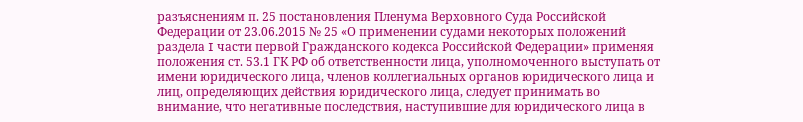разъяснениям п. 25 постановления Пленума Верховного Суда Российской Федерации от 23.06.2015 № 25 «О применении судами некоторых положений раздела I части первой Гражданского кодекса Российской Федерации» применяя положения ст. 53.1 ГК РФ об ответственности лица, уполномоченного выступать от имени юридического лица, членов коллегиальных органов юридического лица и лиц, определяющих действия юридического лица, следует принимать во внимание, что негативные последствия, наступившие для юридического лица в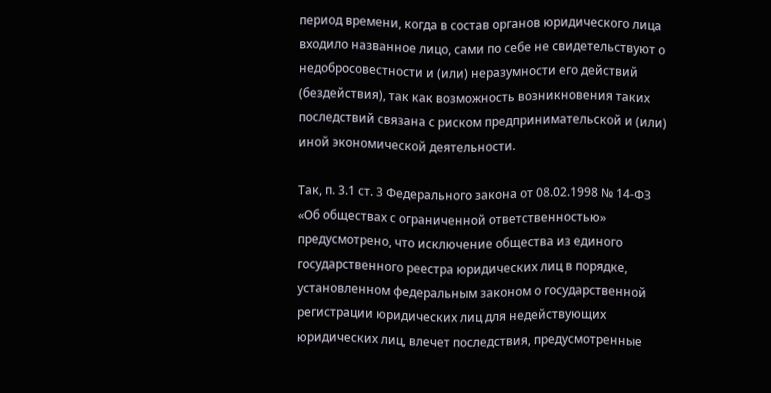период времени, когда в состав органов юридического лица входило названное лицо, сами по себе не свидетельствуют о недобросовестности и (или) неразумности его действий (бездействия), так как возможность возникновения таких последствий связана с риском предпринимательской и (или) иной экономической деятельности.

Так, п. 3.1 ст. 3 Федерального закона от 08.02.1998 № 14-ФЗ «Об обществах с ограниченной ответственностью» предусмотрено, что исключение общества из единого государственного реестра юридических лиц в порядке, установленном федеральным законом о государственной регистрации юридических лиц для недействующих юридических лиц, влечет последствия, предусмотренные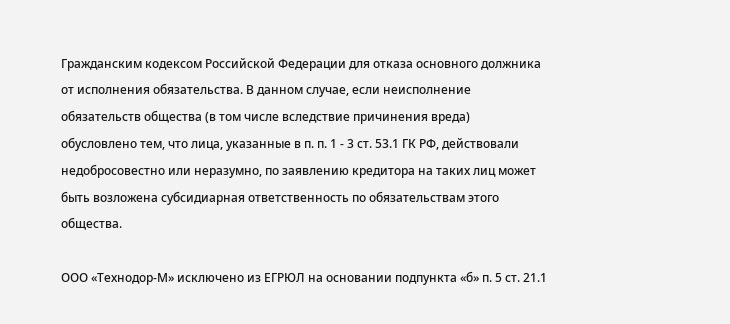Гражданским кодексом Российской Федерации для отказа основного должника от исполнения обязательства. В данном случае, если неисполнение обязательств общества (в том числе вследствие причинения вреда) обусловлено тем, что лица, указанные в п. п. 1 - 3 ст. 53.1 ГК РФ, действовали недобросовестно или неразумно, по заявлению кредитора на таких лиц может быть возложена субсидиарная ответственность по обязательствам этого общества.

ООО «Технодор-М» исключено из ЕГРЮЛ на основании подпункта «б» п. 5 ст. 21.1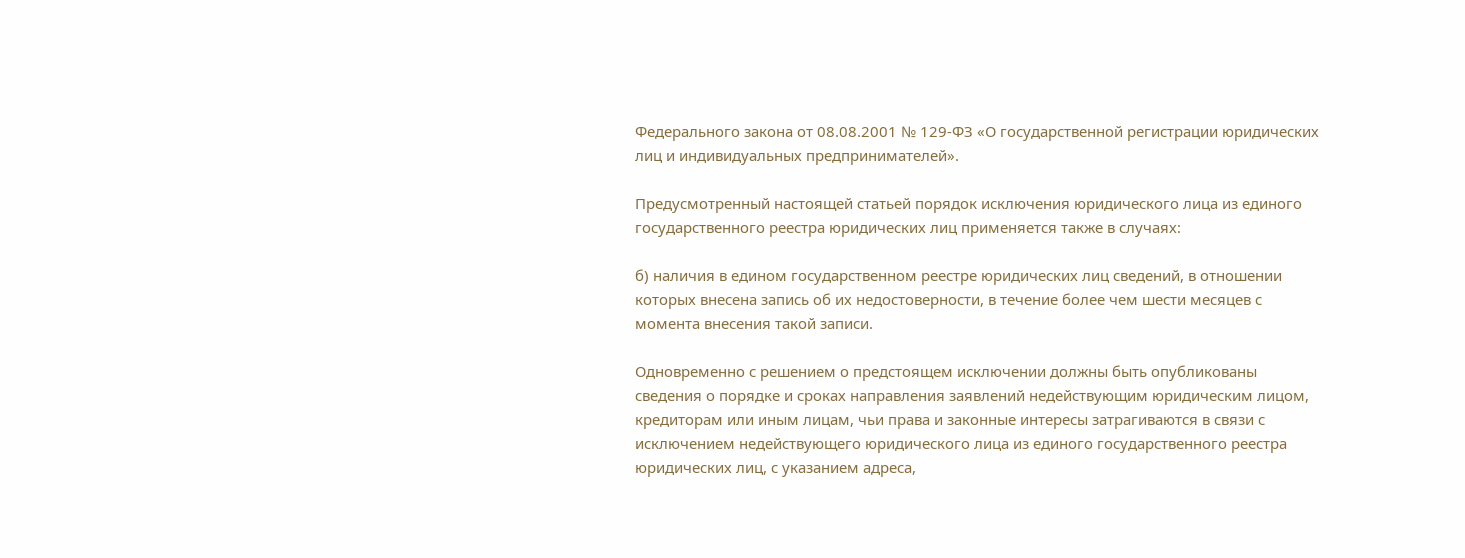Федерального закона от 08.08.2001 № 129-ФЗ «О государственной регистрации юридических лиц и индивидуальных предпринимателей».

Предусмотренный настоящей статьей порядок исключения юридического лица из единого государственного реестра юридических лиц применяется также в случаях:

б) наличия в едином государственном реестре юридических лиц сведений, в отношении которых внесена запись об их недостоверности, в течение более чем шести месяцев с момента внесения такой записи.

Одновременно с решением о предстоящем исключении должны быть опубликованы сведения о порядке и сроках направления заявлений недействующим юридическим лицом, кредиторам или иным лицам, чьи права и законные интересы затрагиваются в связи с исключением недействующего юридического лица из единого государственного реестра юридических лиц, с указанием адреса,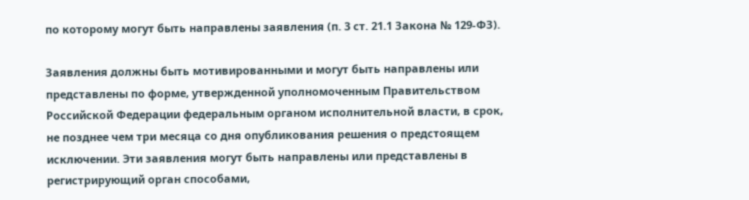по которому могут быть направлены заявления (п. 3 ст. 21.1 Закона № 129-ФЗ).

Заявления должны быть мотивированными и могут быть направлены или представлены по форме, утвержденной уполномоченным Правительством Российской Федерации федеральным органом исполнительной власти, в срок, не позднее чем три месяца со дня опубликования решения о предстоящем исключении. Эти заявления могут быть направлены или представлены в регистрирующий орган способами,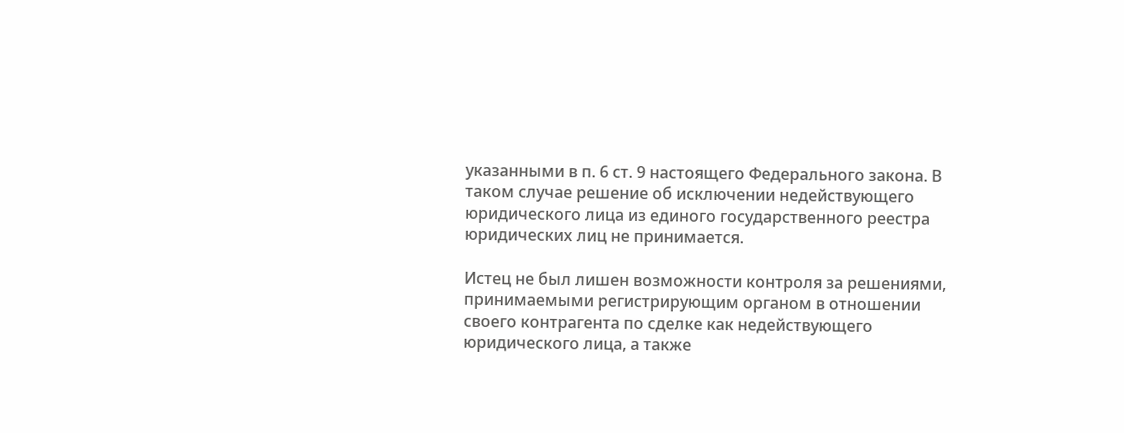указанными в п. 6 ст. 9 настоящего Федерального закона. В таком случае решение об исключении недействующего юридического лица из единого государственного реестра юридических лиц не принимается.

Истец не был лишен возможности контроля за решениями, принимаемыми регистрирующим органом в отношении своего контрагента по сделке как недействующего юридического лица, а также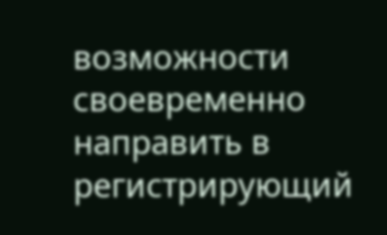возможности своевременно направить в регистрирующий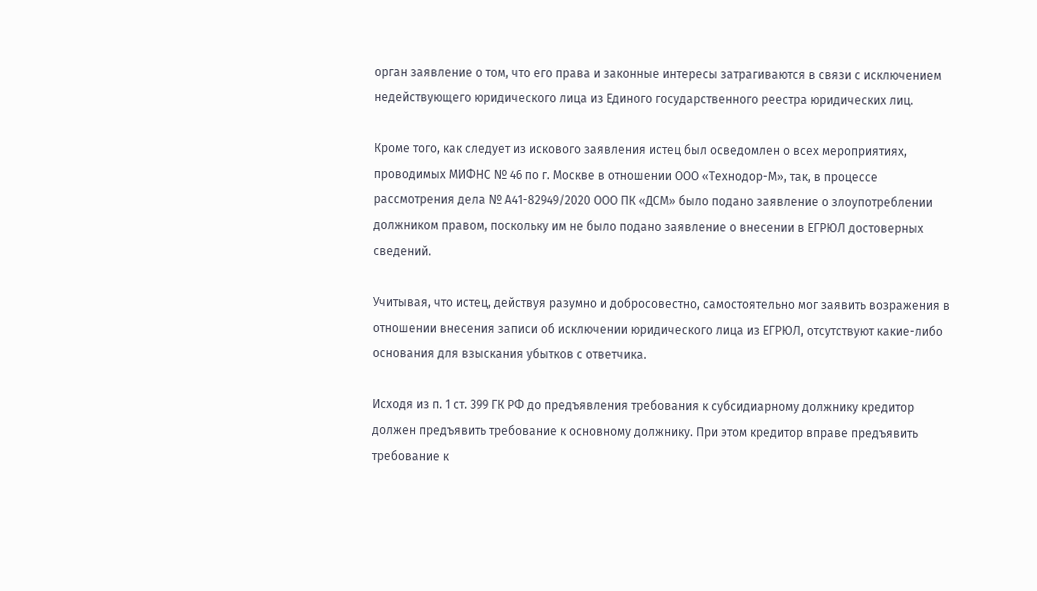орган заявление о том, что его права и законные интересы затрагиваются в связи с исключением недействующего юридического лица из Единого государственного реестра юридических лиц.

Кроме того, как следует из искового заявления истец был осведомлен о всех мероприятиях, проводимых МИФНС № 46 по г. Москве в отношении ООО «Технодор-М», так, в процессе рассмотрения дела № А41-82949/2020 ООО ПК «ДСМ» было подано заявление о злоупотреблении должником правом, поскольку им не было подано заявление о внесении в ЕГРЮЛ достоверных сведений.

Учитывая, что истец, действуя разумно и добросовестно, самостоятельно мог заявить возражения в отношении внесения записи об исключении юридического лица из ЕГРЮЛ, отсутствуют какие-либо основания для взыскания убытков с ответчика.

Исходя из п. 1 ст. 399 ГК РФ до предъявления требования к субсидиарному должнику кредитор должен предъявить требование к основному должнику. При этом кредитор вправе предъявить требование к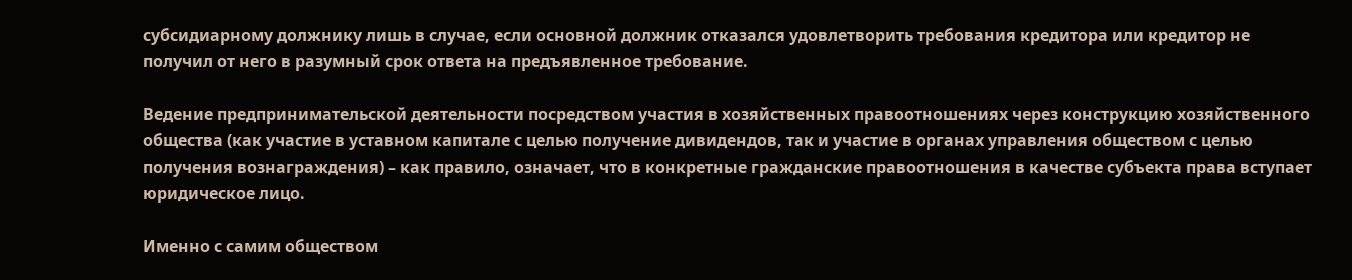субсидиарному должнику лишь в случае, если основной должник отказался удовлетворить требования кредитора или кредитор не получил от него в разумный срок ответа на предъявленное требование.

Ведение предпринимательской деятельности посредством участия в хозяйственных правоотношениях через конструкцию хозяйственного общества (как участие в уставном капитале с целью получение дивидендов, так и участие в органах управления обществом с целью получения вознаграждения) – как правило, означает, что в конкретные гражданские правоотношения в качестве субъекта права вступает юридическое лицо.

Именно с самим обществом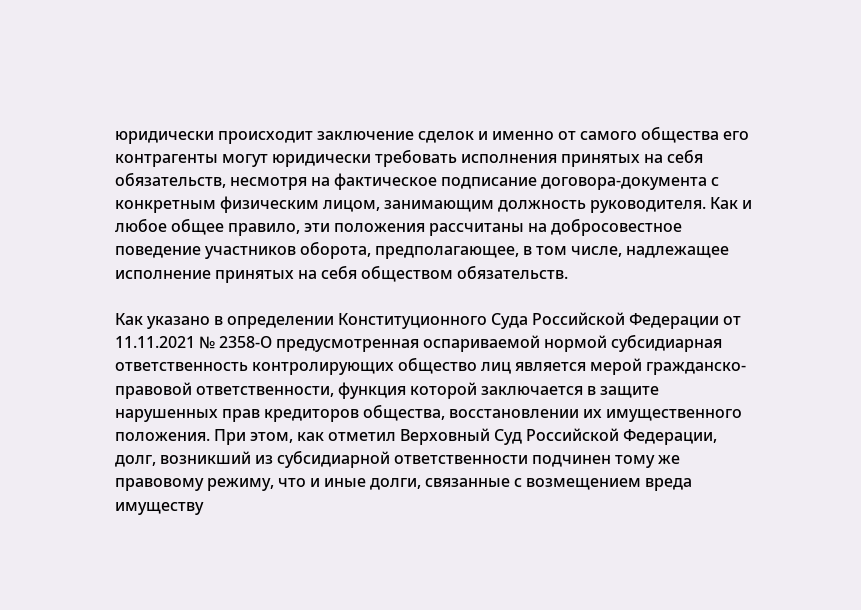юридически происходит заключение сделок и именно от самого общества его контрагенты могут юридически требовать исполнения принятых на себя обязательств, несмотря на фактическое подписание договора-документа с конкретным физическим лицом, занимающим должность руководителя. Как и любое общее правило, эти положения рассчитаны на добросовестное поведение участников оборота, предполагающее, в том числе, надлежащее исполнение принятых на себя обществом обязательств.

Как указано в определении Конституционного Суда Российской Федерации от 11.11.2021 № 2358-О предусмотренная оспариваемой нормой субсидиарная ответственность контролирующих общество лиц является мерой гражданско-правовой ответственности, функция которой заключается в защите нарушенных прав кредиторов общества, восстановлении их имущественного положения. При этом, как отметил Верховный Суд Российской Федерации, долг, возникший из субсидиарной ответственности подчинен тому же правовому режиму, что и иные долги, связанные с возмещением вреда имуществу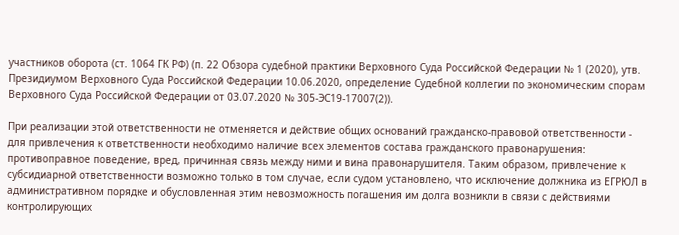участников оборота (ст. 1064 ГК РФ) (п. 22 Обзора судебной практики Верховного Суда Российской Федерации № 1 (2020), утв. Президиумом Верховного Суда Российской Федерации 10.06.2020, определение Судебной коллегии по экономическим спорам Верховного Суда Российской Федерации от 03.07.2020 № 305-ЭС19-17007(2)).

При реализации этой ответственности не отменяется и действие общих оснований гражданско-правовой ответственности - для привлечения к ответственности необходимо наличие всех элементов состава гражданского правонарушения: противоправное поведение, вред, причинная связь между ними и вина правонарушителя. Таким образом, привлечение к субсидиарной ответственности возможно только в том случае, если судом установлено, что исключение должника из ЕГРЮЛ в административном порядке и обусловленная этим невозможность погашения им долга возникли в связи с действиями контролирующих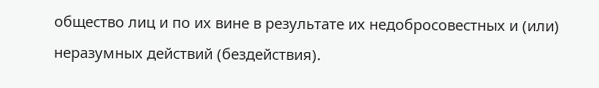общество лиц и по их вине в результате их недобросовестных и (или) неразумных действий (бездействия).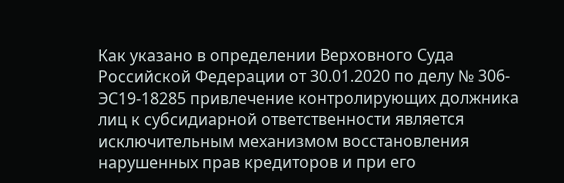Как указано в определении Верховного Суда Российской Федерации от 30.01.2020 по делу № 306-ЭС19-18285 привлечение контролирующих должника лиц к субсидиарной ответственности является исключительным механизмом восстановления нарушенных прав кредиторов и при его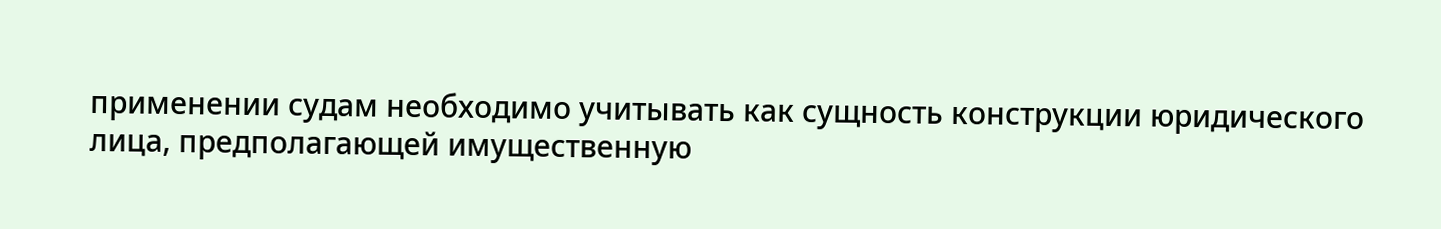применении судам необходимо учитывать как сущность конструкции юридического лица, предполагающей имущественную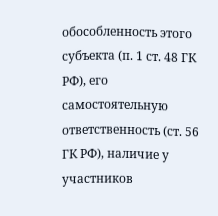обособленность этого субъекта (п. 1 ст. 48 ГК РФ), его самостоятельную ответственность (ст. 56 ГК РФ), наличие у участников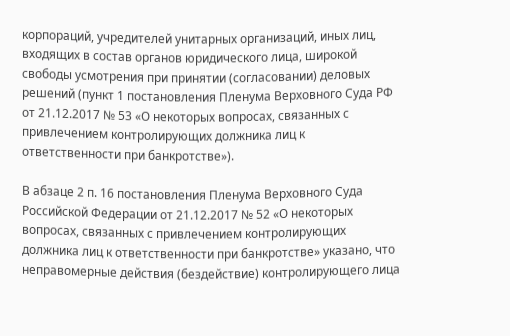корпораций, учредителей унитарных организаций, иных лиц, входящих в состав органов юридического лица, широкой свободы усмотрения при принятии (согласовании) деловых решений (пункт 1 постановления Пленума Верховного Суда РФ от 21.12.2017 № 53 «О некоторых вопросах, связанных с привлечением контролирующих должника лиц к ответственности при банкротстве»).

В абзаце 2 п. 16 постановления Пленума Верховного Суда Российской Федерации от 21.12.2017 № 52 «О некоторых вопросах, связанных с привлечением контролирующих должника лиц к ответственности при банкротстве» указано, что неправомерные действия (бездействие) контролирующего лица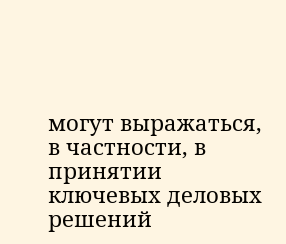могут выражаться, в частности, в принятии ключевых деловых решений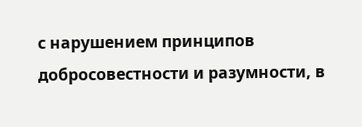с нарушением принципов добросовестности и разумности, в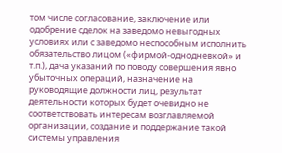том числе согласование, заключение или одобрение сделок на заведомо невыгодных условиях или с заведомо неспособным исполнить обязательство лицом («фирмой-однодневкой» и т.п.), дача указаний по поводу совершения явно убыточных операций, назначение на руководящие должности лиц, результат деятельности которых будет очевидно не соответствовать интересам возглавляемой организации, создание и поддержание такой системы управления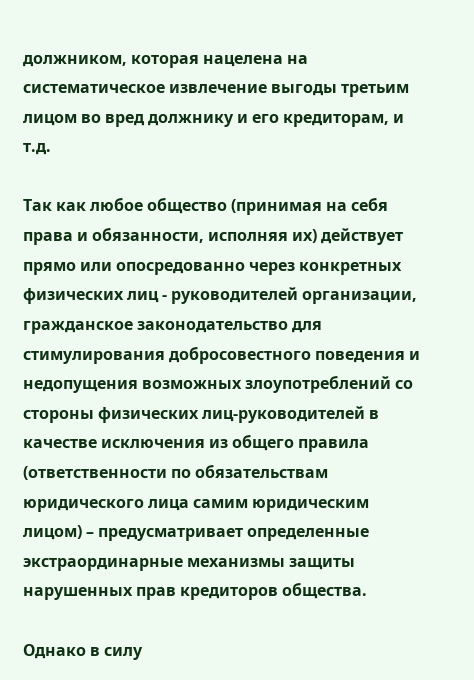должником, которая нацелена на систематическое извлечение выгоды третьим лицом во вред должнику и его кредиторам, и т.д.

Так как любое общество (принимая на себя права и обязанности, исполняя их) действует прямо или опосредованно через конкретных физических лиц - руководителей организации, гражданское законодательство для стимулирования добросовестного поведения и недопущения возможных злоупотреблений со стороны физических лиц-руководителей в качестве исключения из общего правила (ответственности по обязательствам юридического лица самим юридическим лицом) – предусматривает определенные экстраординарные механизмы защиты нарушенных прав кредиторов общества.

Однако в силу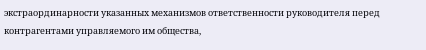экстраординарности указанных механизмов ответственности руководителя перед контрагентами управляемого им общества,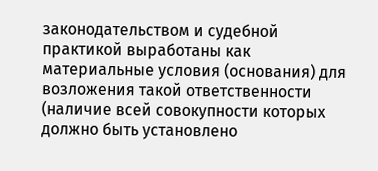законодательством и судебной практикой выработаны как материальные условия (основания) для возложения такой ответственности (наличие всей совокупности которых должно быть установлено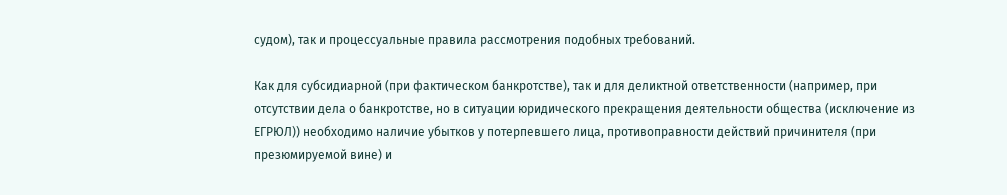судом), так и процессуальные правила рассмотрения подобных требований.

Как для субсидиарной (при фактическом банкротстве), так и для деликтной ответственности (например, при отсутствии дела о банкротстве, но в ситуации юридического прекращения деятельности общества (исключение из ЕГРЮЛ)) необходимо наличие убытков у потерпевшего лица, противоправности действий причинителя (при презюмируемой вине) и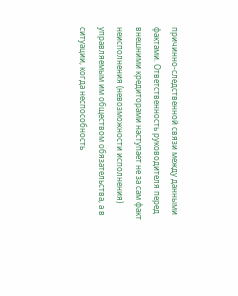причинно-следственной связи между данными фактами. Ответственность руководителя перед внешними кредиторами наступает не за сам факт неисполнения (невозможности исполнения) управляемым им обществом обязательства, а в ситуации, когда неспособность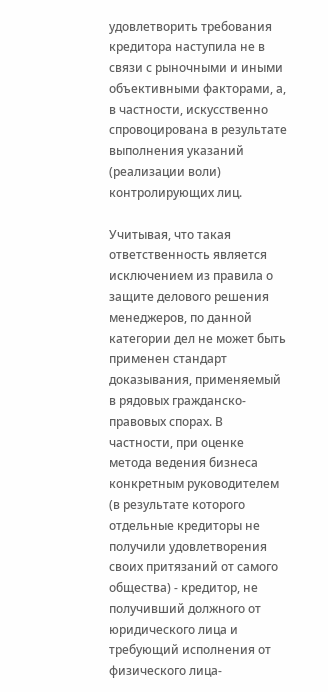удовлетворить требования кредитора наступила не в связи с рыночными и иными объективными факторами, а, в частности, искусственно спровоцирована в результате выполнения указаний (реализации воли) контролирующих лиц.

Учитывая, что такая ответственность является исключением из правила о защите делового решения менеджеров, по данной категории дел не может быть применен стандарт доказывания, применяемый в рядовых гражданско-правовых спорах. В частности, при оценке метода ведения бизнеса конкретным руководителем (в результате которого отдельные кредиторы не получили удовлетворения своих притязаний от самого общества) - кредитор, не получивший должного от юридического лица и требующий исполнения от физического лица-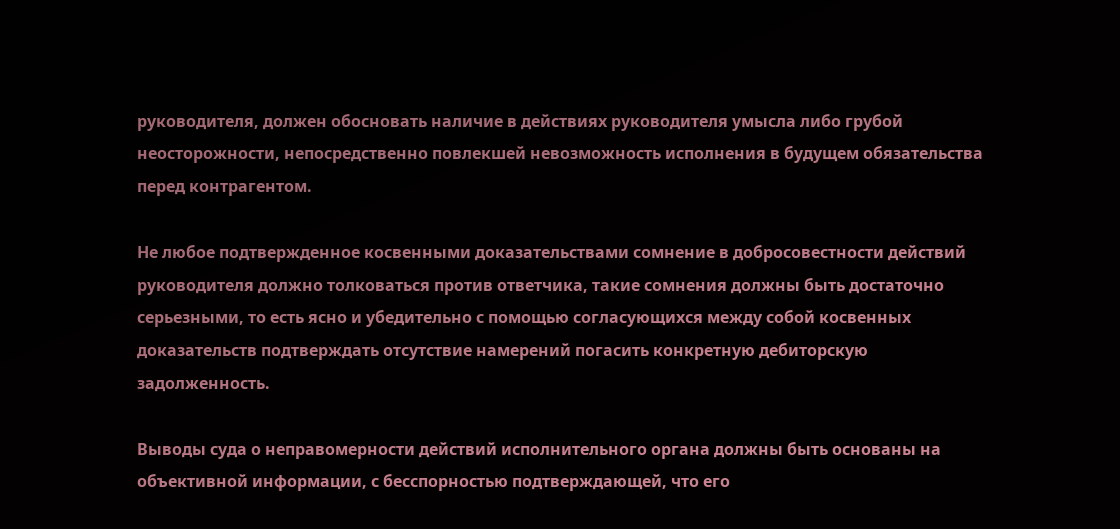руководителя, должен обосновать наличие в действиях руководителя умысла либо грубой неосторожности, непосредственно повлекшей невозможность исполнения в будущем обязательства перед контрагентом.

Не любое подтвержденное косвенными доказательствами сомнение в добросовестности действий руководителя должно толковаться против ответчика, такие сомнения должны быть достаточно серьезными, то есть ясно и убедительно с помощью согласующихся между собой косвенных доказательств подтверждать отсутствие намерений погасить конкретную дебиторскую задолженность.

Выводы суда о неправомерности действий исполнительного органа должны быть основаны на объективной информации, с бесспорностью подтверждающей, что его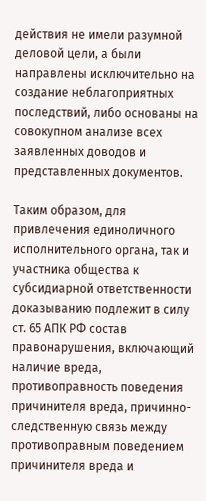действия не имели разумной деловой цели, а были направлены исключительно на создание неблагоприятных последствий, либо основаны на совокупном анализе всех заявленных доводов и представленных документов.

Таким образом, для привлечения единоличного исполнительного органа, так и участника общества к субсидиарной ответственности доказыванию подлежит в силу ст. 65 АПК РФ состав правонарушения, включающий наличие вреда, противоправность поведения причинителя вреда, причинно-следственную связь между противоправным поведением причинителя вреда и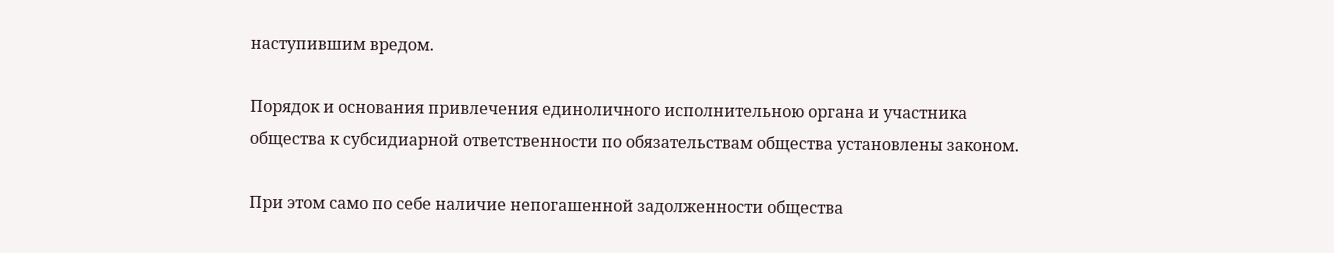наступившим вредом.

Порядок и основания привлечения единоличного исполнительною органа и участника общества к субсидиарной ответственности по обязательствам общества установлены законом.

При этом само по себе наличие непогашенной задолженности общества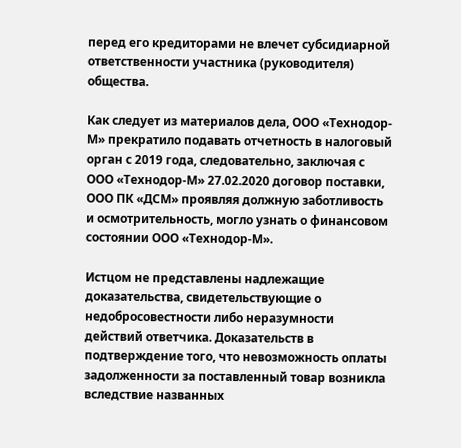перед его кредиторами не влечет субсидиарной ответственности участника (руководителя) общества.

Как следует из материалов дела, ООО «Технодор-М» прекратило подавать отчетность в налоговый орган с 2019 года, следовательно, заключая с ООО «Технодор-М» 27.02.2020 договор поставки, ООО ПК «ДСМ» проявляя должную заботливость и осмотрительность, могло узнать о финансовом состоянии ООО «Технодор-М».

Истцом не представлены надлежащие доказательства, свидетельствующие о недобросовестности либо неразумности действий ответчика. Доказательств в подтверждение того, что невозможность оплаты задолженности за поставленный товар возникла вследствие названных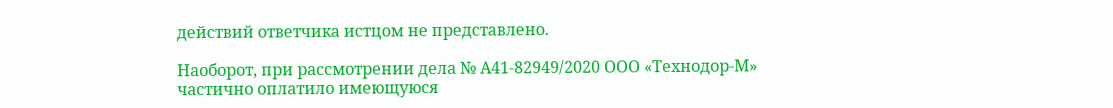действий ответчика истцом не представлено.

Наоборот, при рассмотрении дела № А41-82949/2020 ООО «Технодор-М» частично оплатило имеющуюся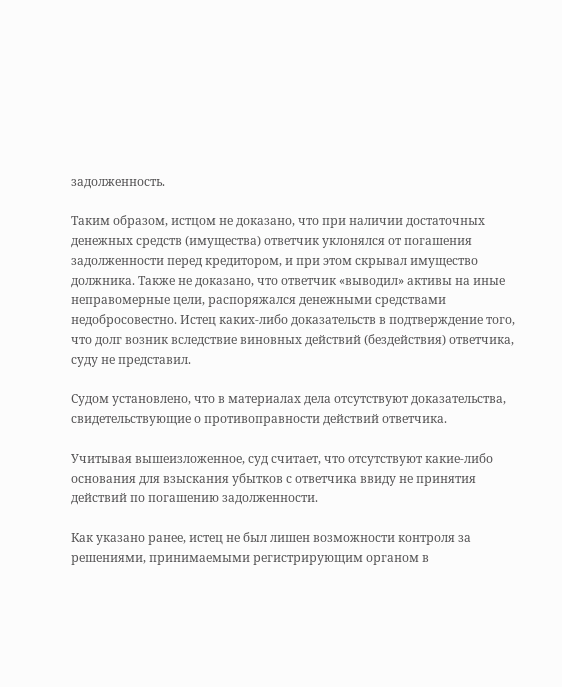задолженность.

Таким образом, истцом не доказано, что при наличии достаточных денежных средств (имущества) ответчик уклонялся от погашения задолженности перед кредитором, и при этом скрывал имущество должника. Также не доказано, что ответчик «выводил» активы на иные неправомерные цели, распоряжался денежными средствами недобросовестно. Истец каких-либо доказательств в подтверждение того, что долг возник вследствие виновных действий (бездействия) ответчика, суду не представил.

Судом установлено, что в материалах дела отсутствуют доказательства, свидетельствующие о противоправности действий ответчика.

Учитывая вышеизложенное, суд считает, что отсутствуют какие-либо основания для взыскания убытков с ответчика ввиду не принятия действий по погашению задолженности.

Как указано ранее, истец не был лишен возможности контроля за решениями, принимаемыми регистрирующим органом в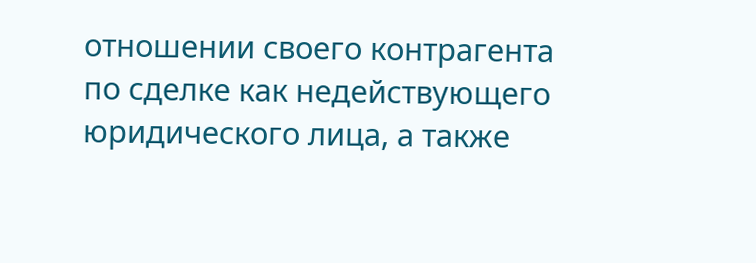отношении своего контрагента по сделке как недействующего юридического лица, а также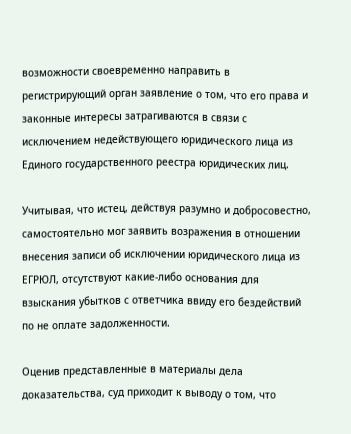возможности своевременно направить в регистрирующий орган заявление о том, что его права и законные интересы затрагиваются в связи с исключением недействующего юридического лица из Единого государственного реестра юридических лиц.

Учитывая, что истец, действуя разумно и добросовестно, самостоятельно мог заявить возражения в отношении внесения записи об исключении юридического лица из ЕГРЮЛ, отсутствуют какие-либо основания для взыскания убытков с ответчика ввиду его бездействий по не оплате задолженности.

Оценив представленные в материалы дела доказательства, суд приходит к выводу о том, что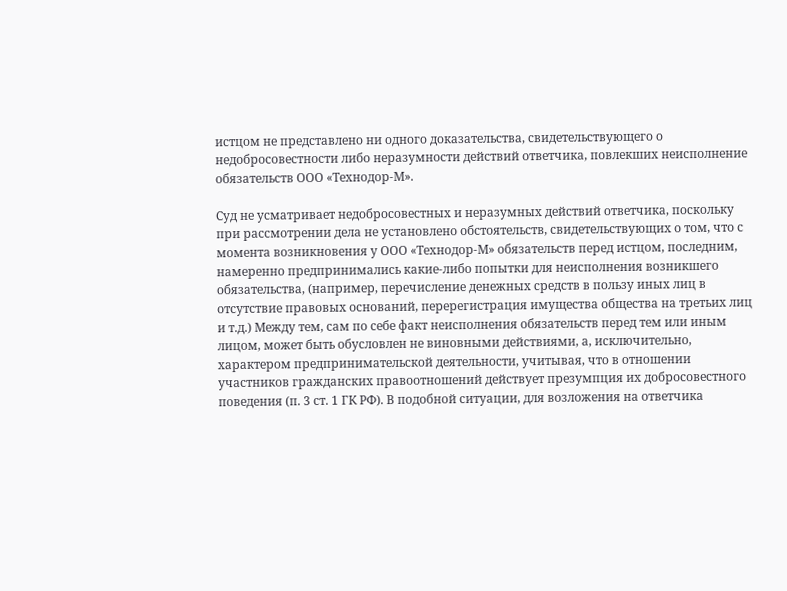истцом не представлено ни одного доказательства, свидетельствующего о недобросовестности либо неразумности действий ответчика, повлекших неисполнение обязательств ООО «Технодор-М».

Суд не усматривает недобросовестных и неразумных действий ответчика, поскольку при рассмотрении дела не установлено обстоятельств, свидетельствующих о том, что с момента возникновения у ООО «Технодор-М» обязательств перед истцом, последним, намеренно предпринимались какие-либо попытки для неисполнения возникшего обязательства, (например, перечисление денежных средств в пользу иных лиц в отсутствие правовых оснований, перерегистрация имущества общества на третьих лиц и т.д.) Между тем, сам по себе факт неисполнения обязательств перед тем или иным лицом, может быть обусловлен не виновными действиями, а, исключительно, характером предпринимательской деятельности, учитывая, что в отношении участников гражданских правоотношений действует презумпция их добросовестного поведения (п. 3 ст. 1 ГК РФ). В подобной ситуации, для возложения на ответчика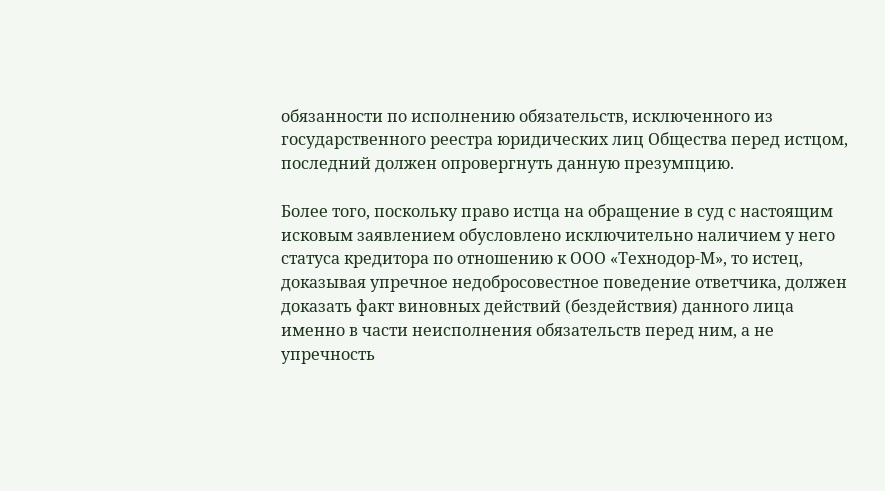обязанности по исполнению обязательств, исключенного из государственного реестра юридических лиц Общества перед истцом, последний должен опровергнуть данную презумпцию.

Более того, поскольку право истца на обращение в суд с настоящим исковым заявлением обусловлено исключительно наличием у него статуса кредитора по отношению к ООО «Технодор-М», то истец, доказывая упречное недобросовестное поведение ответчика, должен доказать факт виновных действий (бездействия) данного лица именно в части неисполнения обязательств перед ним, а не упречность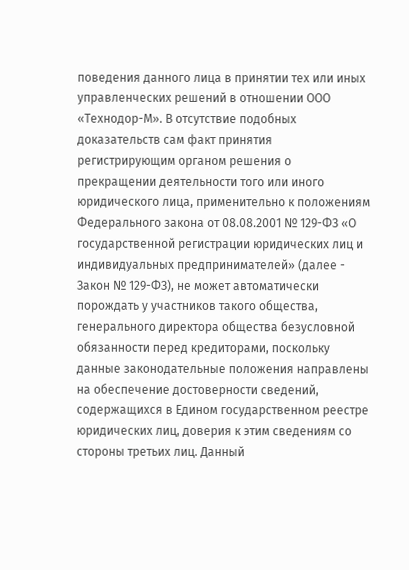поведения данного лица в принятии тех или иных управленческих решений в отношении ООО «Технодор-М». В отсутствие подобных доказательств сам факт принятия регистрирующим органом решения о прекращении деятельности того или иного юридического лица, применительно к положениям Федерального закона от 08.08.2001 № 129-ФЗ «О государственной регистрации юридических лиц и индивидуальных предпринимателей» (далее - Закон № 129-ФЗ), не может автоматически порождать у участников такого общества, генерального директора общества безусловной обязанности перед кредиторами, поскольку данные законодательные положения направлены на обеспечение достоверности сведений, содержащихся в Едином государственном реестре юридических лиц, доверия к этим сведениям со стороны третьих лиц. Данный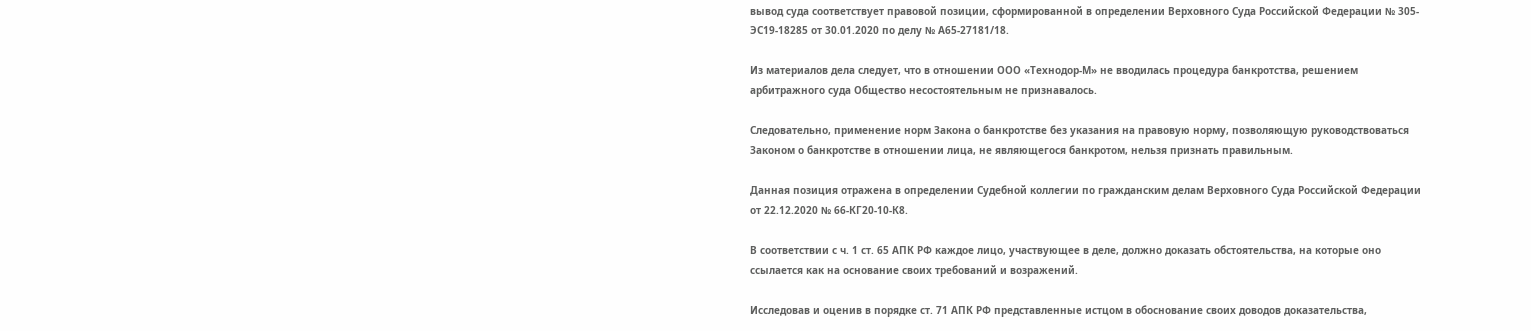вывод суда соответствует правовой позиции, сформированной в определении Верховного Суда Российской Федерации № 305-ЭС19-18285 от 30.01.2020 по делу № А65-27181/18.

Из материалов дела следует, что в отношении ООО «Технодор-М» не вводилась процедура банкротства, решением арбитражного суда Общество несостоятельным не признавалось.

Следовательно, применение норм Закона о банкротстве без указания на правовую норму, позволяющую руководствоваться Законом о банкротстве в отношении лица, не являющегося банкротом, нельзя признать правильным.

Данная позиция отражена в определении Судебной коллегии по гражданским делам Верховного Суда Российской Федерации от 22.12.2020 № 66-КГ20-10-К8.

В соответствии с ч. 1 ст. 65 АПК РФ каждое лицо, участвующее в деле, должно доказать обстоятельства, на которые оно ссылается как на основание своих требований и возражений.

Исследовав и оценив в порядке ст. 71 АПК РФ представленные истцом в обоснование своих доводов доказательства,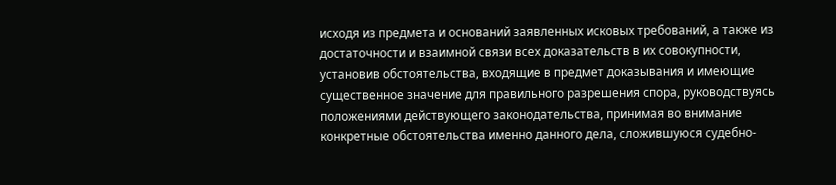исходя из предмета и оснований заявленных исковых требований, а также из достаточности и взаимной связи всех доказательств в их совокупности, установив обстоятельства, входящие в предмет доказывания и имеющие существенное значение для правильного разрешения спора, руководствуясь положениями действующего законодательства, принимая во внимание конкретные обстоятельства именно данного дела, сложившуюся судебно-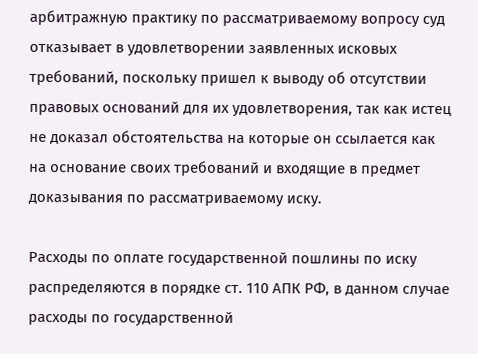арбитражную практику по рассматриваемому вопросу суд отказывает в удовлетворении заявленных исковых требований, поскольку пришел к выводу об отсутствии правовых оснований для их удовлетворения, так как истец не доказал обстоятельства на которые он ссылается как на основание своих требований и входящие в предмет доказывания по рассматриваемому иску.

Расходы по оплате государственной пошлины по иску распределяются в порядке ст. 110 АПК РФ, в данном случае расходы по государственной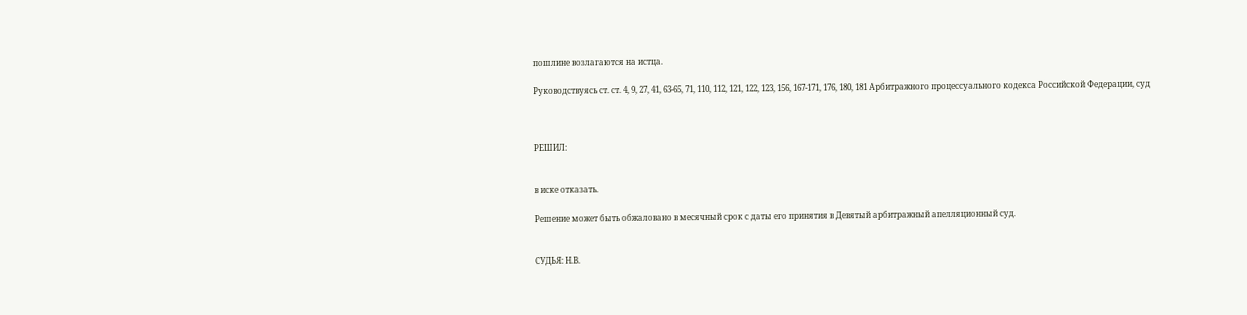пошлине возлагаются на истца.

Руководствуясь ст. ст. 4, 9, 27, 41, 63-65, 71, 110, 112, 121, 122, 123, 156, 167-171, 176, 180, 181 Арбитражного процессуального кодекса Российской Федерации, суд



РЕШИЛ:


в иске отказать.

Решение может быть обжаловано в месячный срок с даты его принятия в Девятый арбитражный апелляционный суд.


СУДЬЯ: Н.В.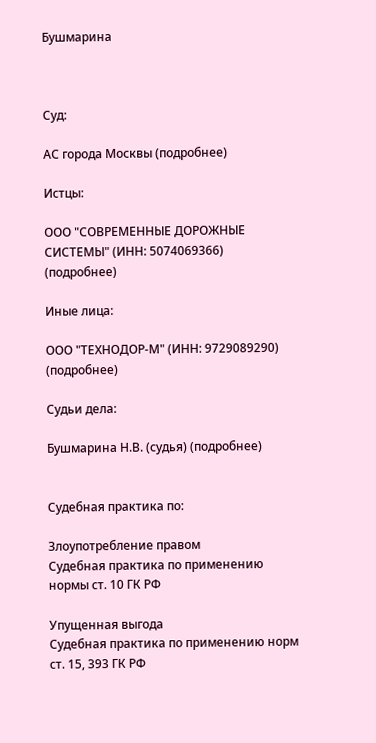Бушмарина



Суд:

АС города Москвы (подробнее)

Истцы:

ООО "СОВРЕМЕННЫЕ ДОРОЖНЫЕ СИСТЕМЫ" (ИНН: 5074069366) (подробнее)

Иные лица:

ООО "ТЕХНОДОР-М" (ИНН: 9729089290) (подробнее)

Судьи дела:

Бушмарина Н.В. (судья) (подробнее)


Судебная практика по:

Злоупотребление правом
Судебная практика по применению нормы ст. 10 ГК РФ

Упущенная выгода
Судебная практика по применению норм ст. 15, 393 ГК РФ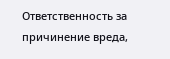Ответственность за причинение вреда,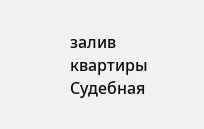залив квартиры
Судебная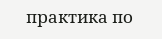практика по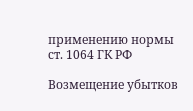применению нормы ст. 1064 ГК РФ

Возмещение убытков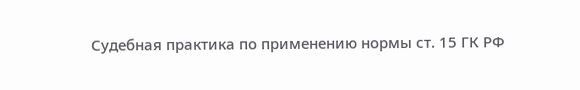Судебная практика по применению нормы ст. 15 ГК РФ